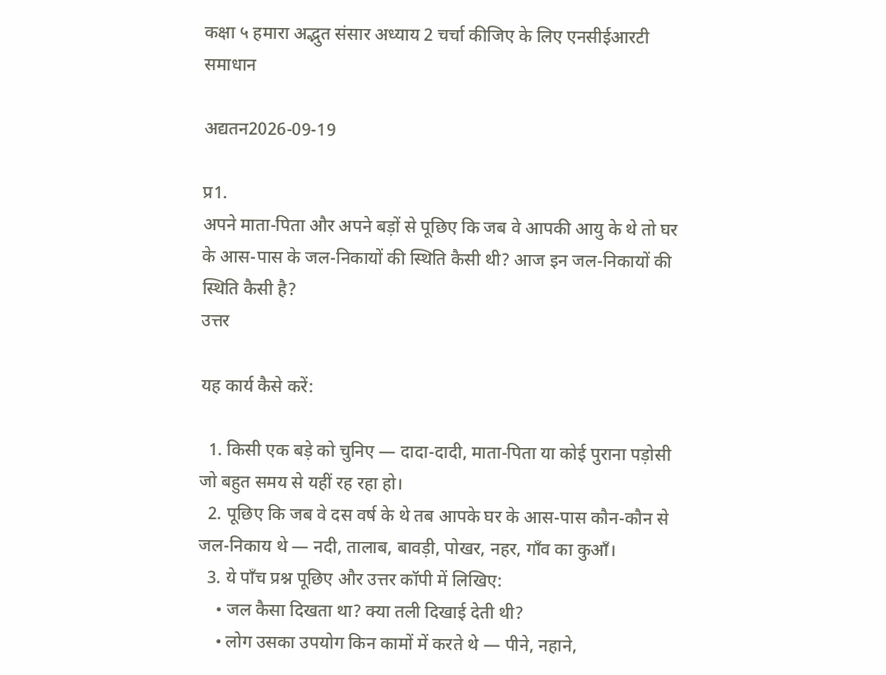कक्षा ५ हमारा अद्भुत संसार अध्याय 2 चर्चा कीजिए के लिए एनसीईआरटी समाधान

अद्यतन2026-09-19

प्र1.
अपने माता-पिता और अपने बड़ों से पूछिए कि जब वे आपकी आयु के थे तो घर के आस-पास के जल-निकायों की स्थिति कैसी थी? आज इन जल-निकायों की स्थिति कैसी है?
उत्तर

यह कार्य कैसे करें:

  1. किसी एक बड़े को चुनिए — दादा-दादी, माता-पिता या कोई पुराना पड़ोसी जो बहुत समय से यहीं रह रहा हो।
  2. पूछिए कि जब वे दस वर्ष के थे तब आपके घर के आस-पास कौन-कौन से जल-निकाय थे — नदी, तालाब, बावड़ी, पोखर, नहर, गाँव का कुआँ।
  3. ये पाँच प्रश्न पूछिए और उत्तर कॉपी में लिखिए:
    • जल कैसा दिखता था? क्या तली दिखाई देती थी?
    • लोग उसका उपयोग किन कामों में करते थे — पीने, नहाने,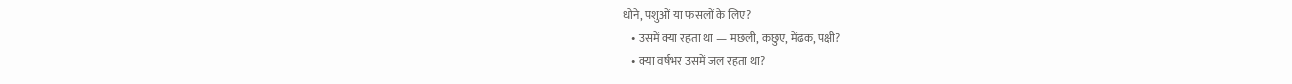धोने, पशुओं या फसलों के लिए?
    • उसमें क्या रहता था — मछली, कछुए, मेंढक, पक्षी?
    • क्या वर्षभर उसमें जल रहता था?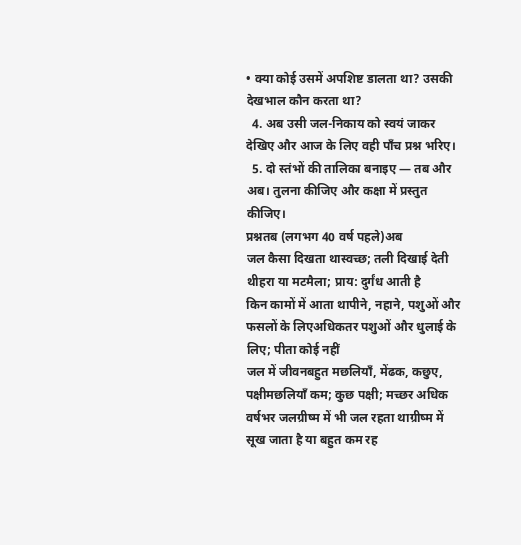• क्या कोई उसमें अपशिष्ट डालता था? उसकी देखभाल कौन करता था?
  4. अब उसी जल-निकाय को स्वयं जाकर देखिए और आज के लिए वही पाँच प्रश्न भरिए।
  5. दो स्तंभों की तालिका बनाइए — तब और अब। तुलना कीजिए और कक्षा में प्रस्तुत कीजिए।
प्रश्नतब (लगभग 40 वर्ष पहले)अब
जल कैसा दिखता थास्वच्छ; तली दिखाई देती थीहरा या मटमैला; प्राय: दुर्गंध आती है
किन कामों में आता थापीने, नहाने, पशुओं और फसलों के लिएअधिकतर पशुओं और धुलाई के लिए; पीता कोई नहीं
जल में जीवनबहुत मछलियाँ, मेंढक, कछुए, पक्षीमछलियाँ कम; कुछ पक्षी; मच्छर अधिक
वर्षभर जलग्रीष्म में भी जल रहता थाग्रीष्म में सूख जाता है या बहुत कम रह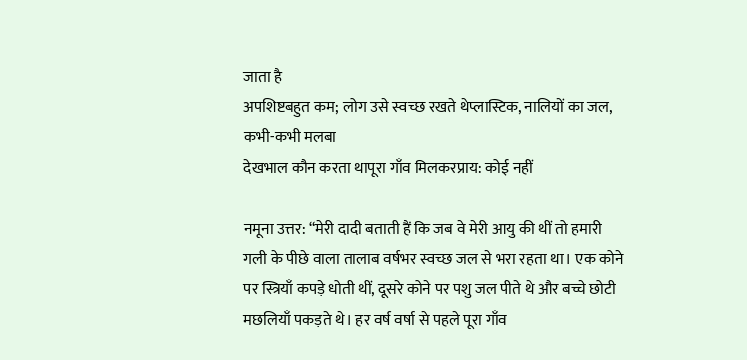जाता है
अपशिष्टबहुत कम; लोग उसे स्वच्छ रखते थेप्लास्टिक, नालियों का जल, कभी-कभी मलबा
देखभाल कौन करता थापूरा गाँव मिलकरप्राय: कोई नहीं

नमूना उत्तर: “मेरी दादी बताती हैं कि जब वे मेरी आयु की थीं तो हमारी गली के पीछे वाला तालाब वर्षभर स्वच्छ जल से भरा रहता था। एक कोने पर स्त्रियाँ कपड़े धोती थीं, दूसरे कोने पर पशु जल पीते थे और बच्चे छोटी मछलियाँ पकड़ते थे। हर वर्ष वर्षा से पहले पूरा गाँव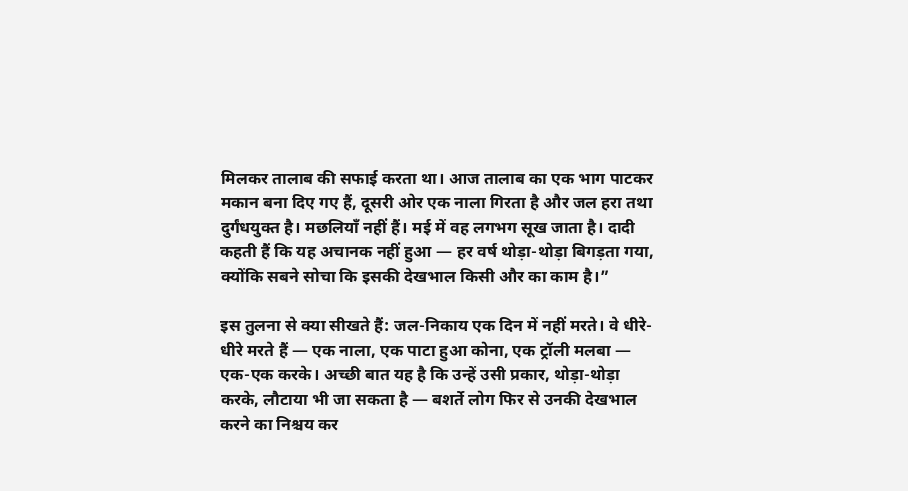मिलकर तालाब की सफाई करता था। आज तालाब का एक भाग पाटकर मकान बना दिए गए हैं, दूसरी ओर एक नाला गिरता है और जल हरा तथा दुर्गंधयुक्त है। मछलियाँ नहीं हैं। मई में वह लगभग सूख जाता है। दादी कहती हैं कि यह अचानक नहीं हुआ — हर वर्ष थोड़ा-थोड़ा बिगड़ता गया, क्योंकि सबने सोचा कि इसकी देखभाल किसी और का काम है।”

इस तुलना से क्या सीखते हैं: जल-निकाय एक दिन में नहीं मरते। वे धीरे-धीरे मरते हैं — एक नाला, एक पाटा हुआ कोना, एक ट्रॉली मलबा — एक-एक करके। अच्छी बात यह है कि उन्हें उसी प्रकार, थोड़ा-थोड़ा करके, लौटाया भी जा सकता है — बशर्ते लोग फिर से उनकी देखभाल करने का निश्चय कर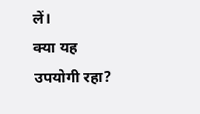लें।
क्या यह उपयोगी रहा?